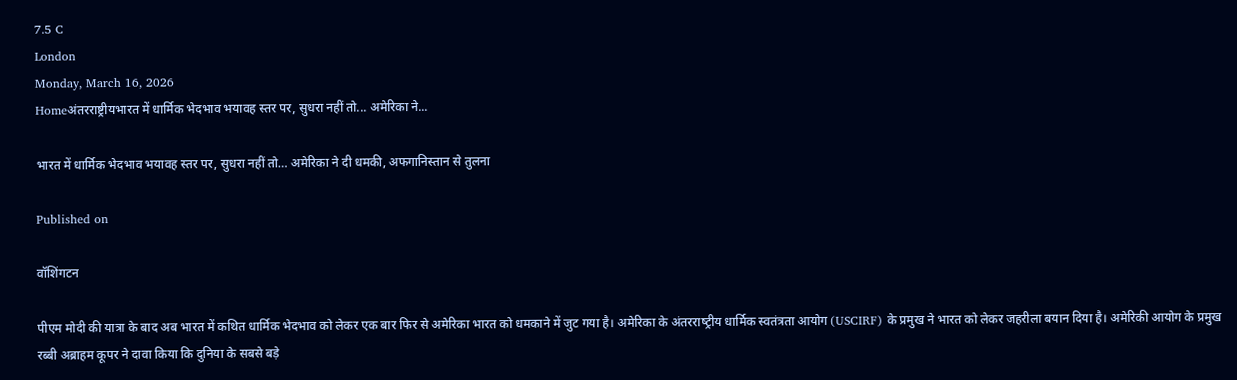7.5 C
London
Monday, March 16, 2026
Homeअंतरराष्ट्रीयभारत में धार्मिक भेदभाव भयावह स्‍तर पर, सुधरा नहीं तो... अमेरिका ने...

भारत में धार्मिक भेदभाव भयावह स्‍तर पर, सुधरा नहीं तो… अमेरिका ने दी धमकी, अफगानिस्‍तान से तुलना

Published on

वॉशिंगटन

पीएम मोदी की यात्रा के बाद अब भारत में कथित धार्मिक भेदभाव को लेकर एक बार फिर से अमेरिका भारत को धमकाने में जुट गया है। अमेरिका के अंतरराष्‍ट्रीय धार्मिक स्‍वतंत्रता आयोग (USCIRF) के प्रमुख ने भारत को लेकर जहरीला बयान दिया है। अमेरिकी आयोग के प्रमुख रब्‍बी अब्राहम कूपर ने दावा किया कि दुनिया के सबसे बड़े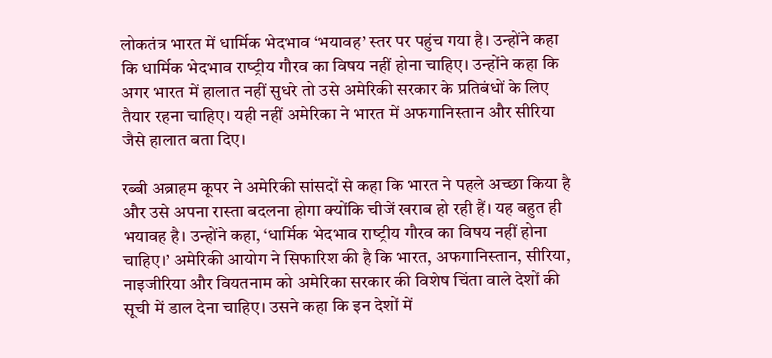लोकतंत्र भारत में धार्मिक भेदभाव ‘भयावह’ स्‍तर पर पहुंच गया है। उन्‍होंने कहा कि धार्मिक भेदभाव राष्‍ट्रीय गौरव का विषय नहीं होना चाहिए। उन्‍होंने कहा कि अगर भारत में हालात नहीं सुधरे तो उसे अमेरिकी सरकार के प्रतिबंधों के लिए तैयार रहना चाहिए। यही नहीं अमेरिका ने भारत में अफगानिस्‍तान और सीरिया जैसे हालात बता दिए।

रब्‍बी अब्राहम कूपर ने अमेरिकी सांसदों से कहा कि भारत ने पहले अच्‍छा किया है और उसे अपना रास्‍ता बदलना होगा क्‍योंकि चीजें खराब हो रही हैं। यह बहुत ही भयावह है। उन्‍होंने कहा, ‘धार्मिक भेदभाव राष्‍ट्रीय गौरव का विषय नहीं होना चाहिए।’ अमेरिकी आयोग ने सिफारिश की है कि भारत, अफगानिस्‍तान, सीरिया, नाइजीरिया और वियतनाम को अमेरिका सरकार की विशेष चिंता वाले देशों की सूची में डाल देना चाहिए। उसने कहा कि इन देशों में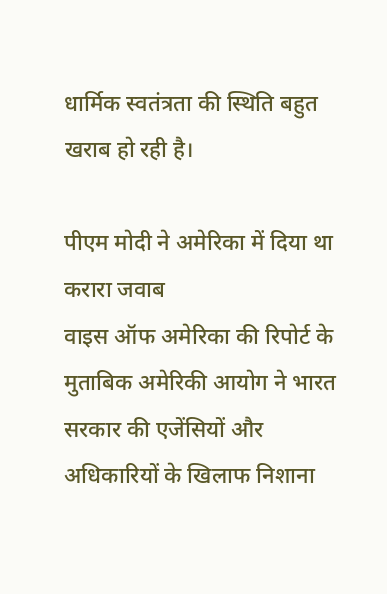धार्मिक स्‍वतंत्रता की स्थिति बहुत खराब हो रही है।

पीएम मोदी ने अमेरिका में दिया था करारा जवाब
वाइस ऑफ अमेरिका की रिपोर्ट के मुताबिक अमेरिकी आयोग ने भारत सरकार की एजेंस‍ियों और अधिकारियों के खिलाफ निशाना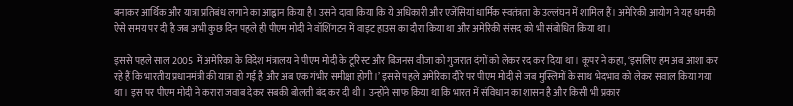बनाकर आर्थिक और यात्रा प्रतिबंध लगाने का आह्वान किया है। उसने दावा किया कि ये अधिकारी और एजेंसियां धार्मिक स्‍वतंत्रता के उल्‍लंघन में शामिल हैं। अमेरिकी आयोग ने यह धमकी ऐसे समय पर दी है जब अभी कुछ दिन पहले ही पीएम मोदी ने वॉशिंगटन में वाइट हाउस का दौरा किया था और अमेरिकी संसद को भी संबोधित किया था।

इससे पहले साल 2005 में अमेरिका के विदेश मंत्रालय ने पीएम मोदी के टूरिस्‍ट और बिजनस वीजा को गुजरात दंगों को लेकर रद कर दिया था। कूपर ने कहा, ‘इसलिए हम अब आशा कर रहे हैं कि भारतीय प्रधानमंत्री की यात्रा हो गई है और अब एक गंभीर समीक्षा होगी।’ इससे पहले अमेरिका दौरे पर पीएम मोदी से जब मुस्लिमों के साथ भेदभाव को लेकर सवाल किया गया था। इस पर पीएम मोदी ने करारा जवाब देकर सबकी बोलती बंद कर दी थी। उन्‍होंने साफ किया था कि भारत में संविधान का शासन है और किसी भी प्रकार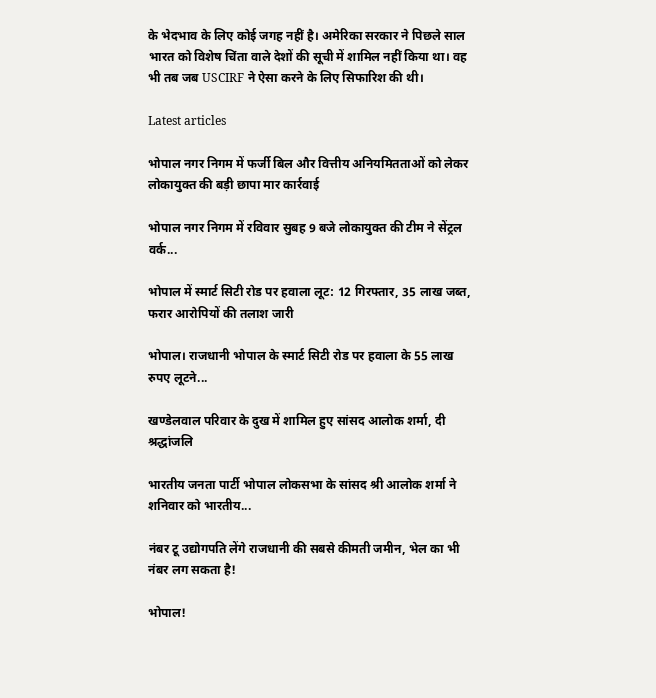के भेदभाव के लिए कोई जगह नहीं है। अमेरिका सरकार ने पिछले साल भारत को विशेष चिंता वाले देशों की सूची में शामिल नहीं किया था। वह भी तब जब USCIRF ने ऐसा करने के लिए सिफारिश की थी।

Latest articles

भोपाल नगर निगम में फर्जी बिल और वित्तीय अनियमितताओं को लेकर लोकायुक्त की बड़ी छापा मार कार्रवाई

भोपाल नगर निगम में रविवार सुबह 9 बजे लोकायुक्त की टीम ने सेंट्रल वर्क...

भोपाल में स्मार्ट सिटी रोड पर हवाला लूट: 12 गिरफ्तार, 35 लाख जब्त, फरार आरोपियों की तलाश जारी

भोपाल। राजधानी भोपाल के स्मार्ट सिटी रोड पर हवाला के 55 लाख रुपए लूटने...

खण्डेलवाल परिवार के दुख में शामिल हुए सांसद आलोक शर्मा, दी श्रद्धांजलि

भारतीय जनता पार्टी भोपाल लोकसभा के सांसद श्री आलोक शर्मा ने शनिवार को भारतीय...

नंबर टू उद्योगपति लेंगे राजधानी की सबसे कीमती जमीन, भेल का भी नंबर लग सकता है!

भोपाल!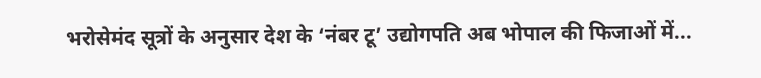भरोसेमंद सूत्रों के अनुसार देश के ‘नंबर टू’ उद्योगपति अब भोपाल की फिजाओं में...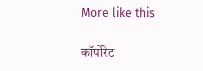More like this

कॉर्पोरेट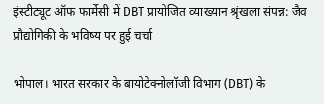इंस्टीट्यूट ऑफ फार्मेसी में DBT प्रायोजित व्याख्यान श्रृंखला संपन्न: जैव प्रौद्योगिकी के भविष्य पर हुई चर्चा

भोपाल। भारत सरकार के बायोटेक्नोलॉजी विभाग (DBT) के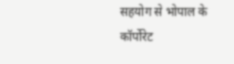सहयोग से भोपाल के कॉर्पोरेट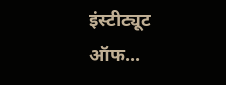इंस्टीट्यूट ऑफ...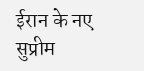ईरान के नए सुप्रीम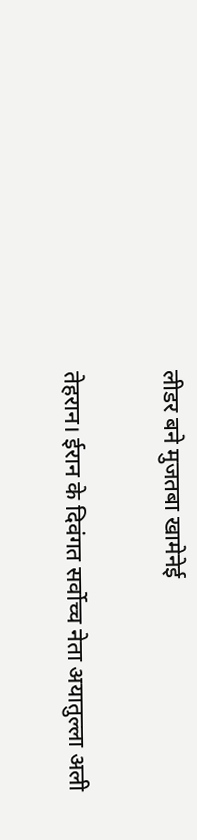लीडर बने मुजतबा खामेनेई

तेहरान। ईरान के दिवंगत सर्वोच्च नेता अयातुल्ला अली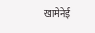खामेनेई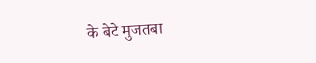के बेटे मुजतबा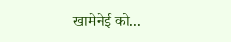खामेनेई को...